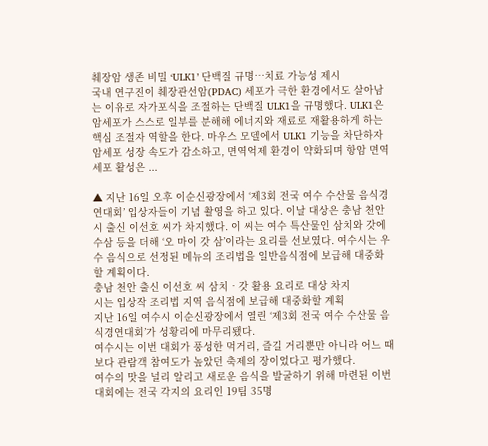췌장암 생존 비밀 ‘ULK1’ 단백질 규명…치료 가능성 제시
국내 연구진이 췌장관선암(PDAC) 세포가 극한 환경에서도 살아남는 이유로 자가포식을 조절하는 단백질 ULK1을 규명했다. ULK1은 암세포가 스스로 일부를 분해해 에너지와 재료로 재활용하게 하는 핵심 조절자 역할을 한다. 마우스 모델에서 ULK1 기능을 차단하자 암세포 성장 속도가 감소하고, 면역억제 환경이 약화되며 항암 면역세포 활성은 ...

▲ 지난 16일 오후 이순신광장에서 ‘제3회 전국 여수 수산물 음식경연대회’ 입상자들이 기념 촬영을 하고 있다. 이날 대상은 충남 천안시 출신 이선호 씨가 차지했다. 이 씨는 여수 특산물인 삼치와 갓에 수삼 등을 더해 ‘오 마이 갓 삼’이라는 요리를 선보였다. 여수시는 우수 음식으로 선정된 메뉴의 조리법을 일반음식점에 보급해 대중화할 계획이다.
충남 천안 출신 이선호 씨 삼치‧갓 활용 요리로 대상 차지
시는 입상작 조리법 지역 음식점에 보급해 대중화할 계획
지난 16일 여수시 이순신광장에서 열린 ‘제3회 전국 여수 수산물 음식경연대회’가 성황리에 마무리됐다.
여수시는 이번 대회가 풍성한 먹거리, 즐길 거리뿐만 아니라 어느 때보다 관람객 참여도가 높았던 축제의 장이었다고 평가했다.
여수의 맛을 널리 알리고 새로운 음식을 발굴하기 위해 마련된 이번 대회에는 전국 각지의 요리인 19팀 35명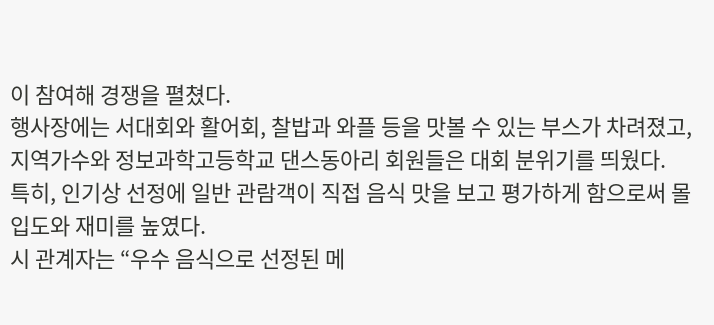이 참여해 경쟁을 펼쳤다.
행사장에는 서대회와 활어회, 찰밥과 와플 등을 맛볼 수 있는 부스가 차려졌고, 지역가수와 정보과학고등학교 댄스동아리 회원들은 대회 분위기를 띄웠다.
특히, 인기상 선정에 일반 관람객이 직접 음식 맛을 보고 평가하게 함으로써 몰입도와 재미를 높였다.
시 관계자는 “우수 음식으로 선정된 메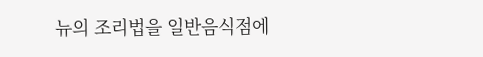뉴의 조리법을 일반음식점에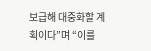보급해 대중화할 계획이다”며 “이를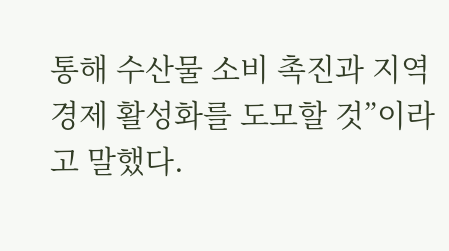통해 수산물 소비 촉진과 지역경제 활성화를 도모할 것”이라고 말했다.